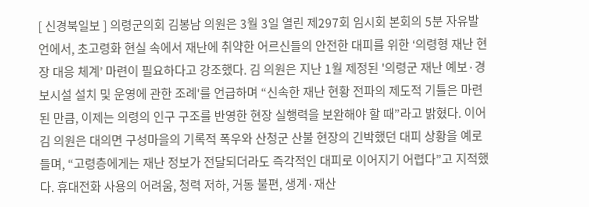[ 신경북일보 ] 의령군의회 김봉남 의원은 3월 3일 열린 제297회 임시회 본회의 5분 자유발언에서, 초고령화 현실 속에서 재난에 취약한 어르신들의 안전한 대피를 위한 ‘의령형 재난 현장 대응 체계’ 마련이 필요하다고 강조했다. 김 의원은 지난 1월 제정된 '의령군 재난 예보·경보시설 설치 및 운영에 관한 조례'를 언급하며 “신속한 재난 현황 전파의 제도적 기틀은 마련된 만큼, 이제는 의령의 인구 구조를 반영한 현장 실행력을 보완해야 할 때”라고 밝혔다. 이어 김 의원은 대의면 구성마을의 기록적 폭우와 산청군 산불 현장의 긴박했던 대피 상황을 예로 들며, “고령층에게는 재난 정보가 전달되더라도 즉각적인 대피로 이어지기 어렵다”고 지적했다. 휴대전화 사용의 어려움, 청력 저하, 거동 불편, 생계·재산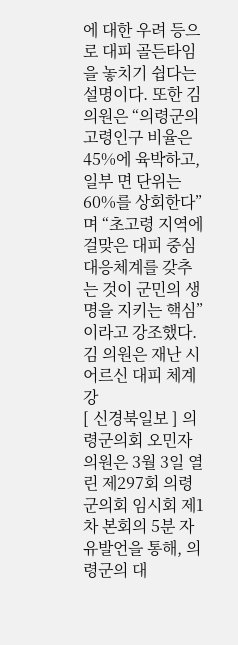에 대한 우려 등으로 대피 골든타임을 놓치기 쉽다는 설명이다. 또한 김 의원은 “의령군의 고령인구 비율은 45%에 육박하고, 일부 면 단위는 60%를 상회한다”며 “초고령 지역에 걸맞은 대피 중심 대응체계를 갖추는 것이 군민의 생명을 지키는 핵심”이라고 강조했다. 김 의원은 재난 시 어르신 대피 체계 강
[ 신경북일보 ] 의령군의회 오민자 의원은 3월 3일 열린 제297회 의령군의회 임시회 제1차 본회의 5분 자유발언을 통해, 의령군의 대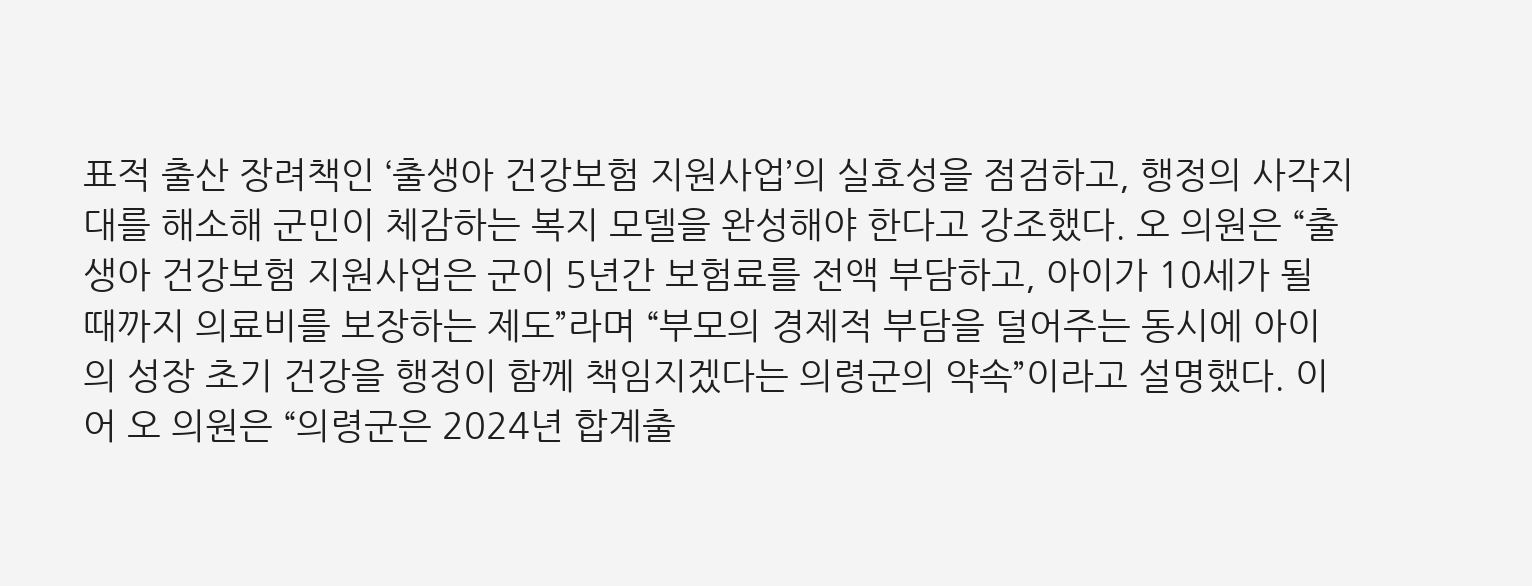표적 출산 장려책인 ‘출생아 건강보험 지원사업’의 실효성을 점검하고, 행정의 사각지대를 해소해 군민이 체감하는 복지 모델을 완성해야 한다고 강조했다. 오 의원은 “출생아 건강보험 지원사업은 군이 5년간 보험료를 전액 부담하고, 아이가 10세가 될 때까지 의료비를 보장하는 제도”라며 “부모의 경제적 부담을 덜어주는 동시에 아이의 성장 초기 건강을 행정이 함께 책임지겠다는 의령군의 약속”이라고 설명했다. 이어 오 의원은 “의령군은 2024년 합계출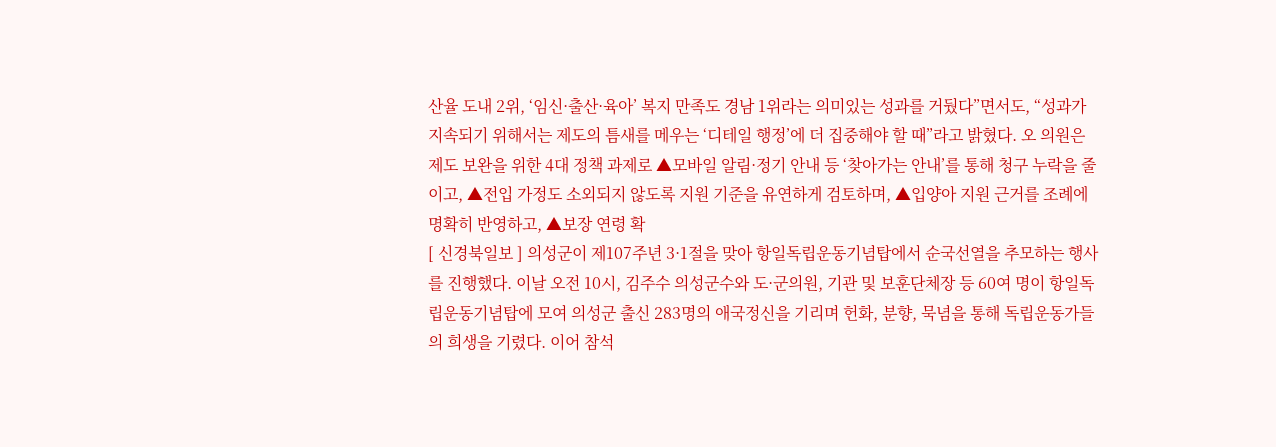산율 도내 2위, ‘임신·출산·육아’ 복지 만족도 경남 1위라는 의미있는 성과를 거뒀다”면서도, “성과가 지속되기 위해서는 제도의 틈새를 메우는 ‘디테일 행정’에 더 집중해야 할 때”라고 밝혔다. 오 의원은 제도 보완을 위한 4대 정책 과제로 ▲모바일 알림·정기 안내 등 ‘찾아가는 안내’를 통해 청구 누락을 줄이고, ▲전입 가정도 소외되지 않도록 지원 기준을 유연하게 검토하며, ▲입양아 지원 근거를 조례에 명확히 반영하고, ▲보장 연령 확
[ 신경북일보 ] 의성군이 제107주년 3·1절을 맞아 항일독립운동기념탑에서 순국선열을 추모하는 행사를 진행했다. 이날 오전 10시, 김주수 의성군수와 도·군의원, 기관 및 보훈단체장 등 60여 명이 항일독립운동기념탑에 모여 의성군 출신 283명의 애국정신을 기리며 헌화, 분향, 묵념을 통해 독립운동가들의 희생을 기렸다. 이어 참석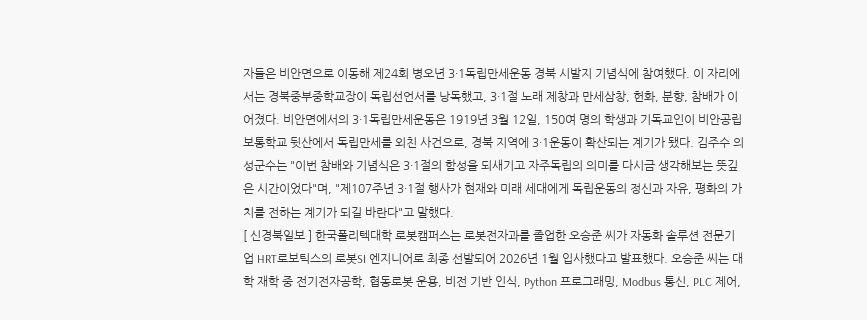자들은 비안면으로 이동해 제24회 병오년 3·1독립만세운동 경북 시발지 기념식에 참여했다. 이 자리에서는 경북중부중학교장이 독립선언서를 낭독했고, 3·1절 노래 제창과 만세삼창, 헌화, 분향, 참배가 이어졌다. 비안면에서의 3·1독립만세운동은 1919년 3월 12일, 150여 명의 학생과 기독교인이 비안공립보통학교 뒷산에서 독립만세를 외친 사건으로, 경북 지역에 3·1운동이 확산되는 계기가 됐다. 김주수 의성군수는 "이번 참배와 기념식은 3·1절의 함성을 되새기고 자주독립의 의미를 다시금 생각해보는 뜻깊은 시간이었다"며, "제107주년 3·1절 행사가 현재와 미래 세대에게 독립운동의 정신과 자유, 평화의 가치를 전하는 계기가 되길 바란다"고 말했다.
[ 신경북일보 ] 한국폴리텍대학 로봇캠퍼스는 로봇전자과를 졸업한 오승준 씨가 자동화 솔루션 전문기업 HRT로보틱스의 로봇SI 엔지니어로 최종 선발되어 2026년 1월 입사했다고 발표했다. 오승준 씨는 대학 재학 중 전기전자공학, 협동로봇 운용, 비전 기반 인식, Python 프로그래밍, Modbus 통신, PLC 제어,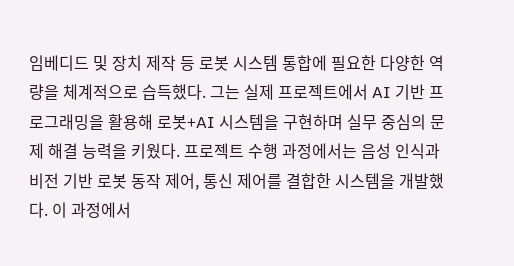임베디드 및 장치 제작 등 로봇 시스템 통합에 필요한 다양한 역량을 체계적으로 습득했다. 그는 실제 프로젝트에서 AI 기반 프로그래밍을 활용해 로봇+AI 시스템을 구현하며 실무 중심의 문제 해결 능력을 키웠다. 프로젝트 수행 과정에서는 음성 인식과 비전 기반 로봇 동작 제어, 통신 제어를 결합한 시스템을 개발했다. 이 과정에서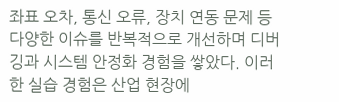좌표 오차, 통신 오류, 장치 연동 문제 등 다양한 이슈를 반복적으로 개선하며 디버깅과 시스템 안정화 경험을 쌓았다. 이러한 실습 경험은 산업 현장에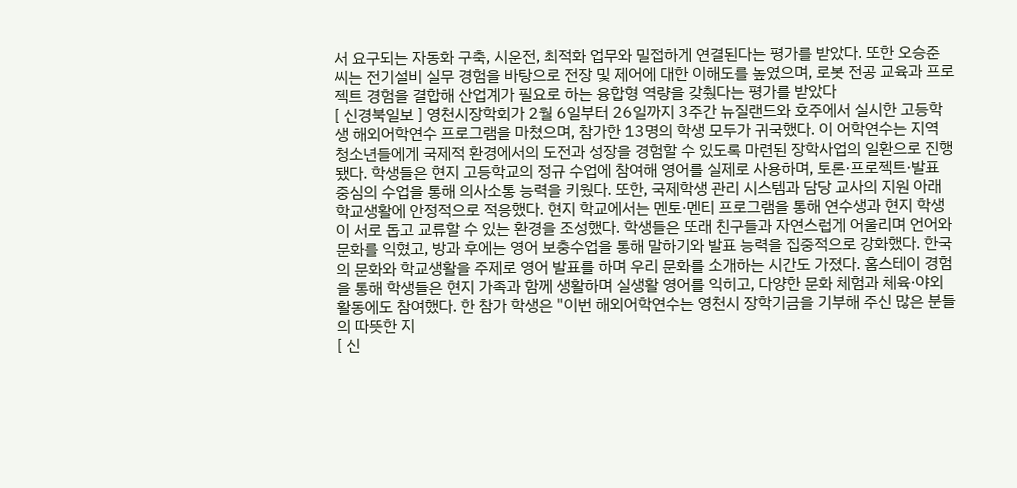서 요구되는 자동화 구축, 시운전, 최적화 업무와 밀접하게 연결된다는 평가를 받았다. 또한 오승준 씨는 전기설비 실무 경험을 바탕으로 전장 및 제어에 대한 이해도를 높였으며, 로봇 전공 교육과 프로젝트 경험을 결합해 산업계가 필요로 하는 융합형 역량을 갖췄다는 평가를 받았다
[ 신경북일보 ] 영천시장학회가 2월 6일부터 26일까지 3주간 뉴질랜드와 호주에서 실시한 고등학생 해외어학연수 프로그램을 마쳤으며, 참가한 13명의 학생 모두가 귀국했다. 이 어학연수는 지역 청소년들에게 국제적 환경에서의 도전과 성장을 경험할 수 있도록 마련된 장학사업의 일환으로 진행됐다. 학생들은 현지 고등학교의 정규 수업에 참여해 영어를 실제로 사용하며, 토론·프로젝트·발표 중심의 수업을 통해 의사소통 능력을 키웠다. 또한, 국제학생 관리 시스템과 담당 교사의 지원 아래 학교생활에 안정적으로 적응했다. 현지 학교에서는 멘토·멘티 프로그램을 통해 연수생과 현지 학생이 서로 돕고 교류할 수 있는 환경을 조성했다. 학생들은 또래 친구들과 자연스럽게 어울리며 언어와 문화를 익혔고, 방과 후에는 영어 보충수업을 통해 말하기와 발표 능력을 집중적으로 강화했다. 한국의 문화와 학교생활을 주제로 영어 발표를 하며 우리 문화를 소개하는 시간도 가졌다. 홈스테이 경험을 통해 학생들은 현지 가족과 함께 생활하며 실생활 영어를 익히고, 다양한 문화 체험과 체육·야외 활동에도 참여했다. 한 참가 학생은 "이번 해외어학연수는 영천시 장학기금을 기부해 주신 많은 분들의 따뜻한 지
[ 신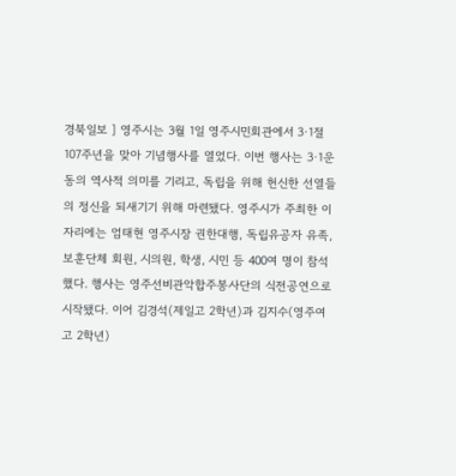경북일보 ] 영주시는 3월 1일 영주시민회관에서 3·1절 107주년을 맞아 기념행사를 열었다. 이번 행사는 3·1운동의 역사적 의미를 기리고, 독립을 위해 헌신한 선열들의 정신을 되새기기 위해 마련됐다. 영주시가 주최한 이 자리에는 엄태현 영주시장 권한대행, 독립유공자 유족, 보훈단체 회원, 시의원, 학생, 시민 등 400여 명이 참석했다. 행사는 영주선비관악합주봉사단의 식전공연으로 시작됐다. 이어 김경석(제일고 2학년)과 김지수(영주여고 2학년)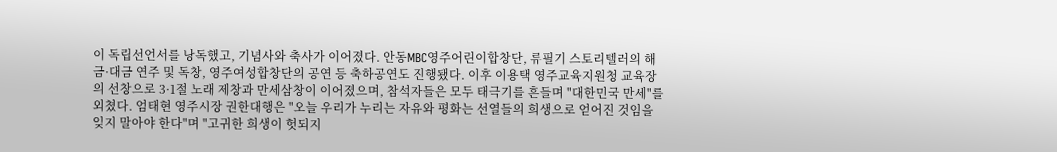이 독립선언서를 낭독했고, 기념사와 축사가 이어졌다. 안동MBC영주어린이합창단, 류필기 스토리텔러의 해금·대금 연주 및 독창, 영주여성합창단의 공연 등 축하공연도 진행됐다. 이후 이용택 영주교육지원청 교육장의 선창으로 3·1절 노래 제창과 만세삼창이 이어졌으며, 참석자들은 모두 태극기를 흔들며 "대한민국 만세"를 외쳤다. 엄태현 영주시장 권한대행은 "오늘 우리가 누리는 자유와 평화는 선열들의 희생으로 얻어진 것임을 잊지 말아야 한다"며 "고귀한 희생이 헛되지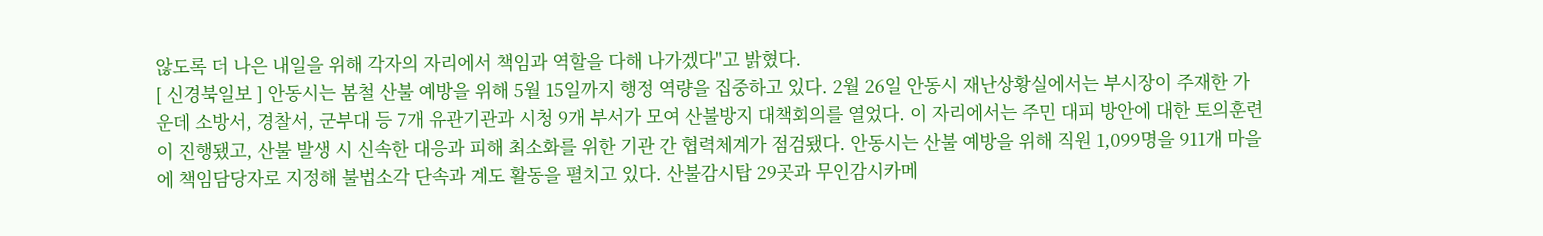않도록 더 나은 내일을 위해 각자의 자리에서 책임과 역할을 다해 나가겠다"고 밝혔다.
[ 신경북일보 ] 안동시는 봄철 산불 예방을 위해 5월 15일까지 행정 역량을 집중하고 있다. 2월 26일 안동시 재난상황실에서는 부시장이 주재한 가운데 소방서, 경찰서, 군부대 등 7개 유관기관과 시청 9개 부서가 모여 산불방지 대책회의를 열었다. 이 자리에서는 주민 대피 방안에 대한 토의훈련이 진행됐고, 산불 발생 시 신속한 대응과 피해 최소화를 위한 기관 간 협력체계가 점검됐다. 안동시는 산불 예방을 위해 직원 1,099명을 911개 마을에 책임담당자로 지정해 불법소각 단속과 계도 활동을 펼치고 있다. 산불감시탑 29곳과 무인감시카메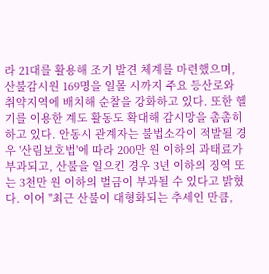라 21대를 활용해 조기 발견 체계를 마련했으며, 산불감시원 169명을 일몰 시까지 주요 등산로와 취약지역에 배치해 순찰을 강화하고 있다. 또한 헬기를 이용한 계도 활동도 확대해 감시망을 촘촘히 하고 있다. 안동시 관계자는 불법소각이 적발될 경우 '산림보호법'에 따라 200만 원 이하의 과태료가 부과되고, 산불을 일으킨 경우 3년 이하의 징역 또는 3천만 원 이하의 벌금이 부과될 수 있다고 밝혔다. 이어 "최근 산불이 대형화되는 추세인 만큼,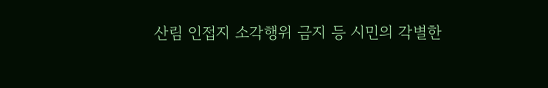산림 인접지 소각행위 금지 등 시민의 각별한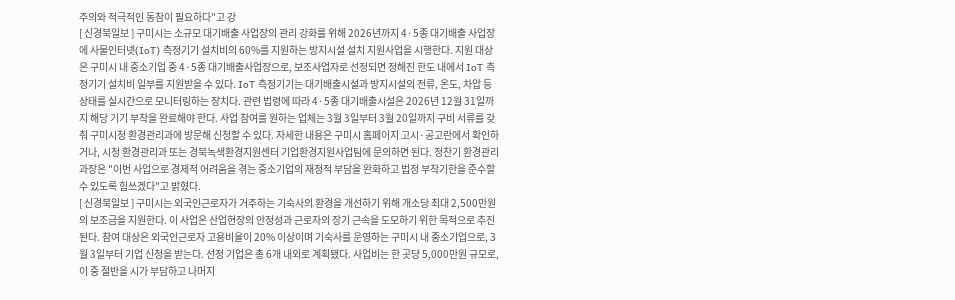주의와 적극적인 동참이 필요하다"고 강
[ 신경북일보 ] 구미시는 소규모 대기배출 사업장의 관리 강화를 위해 2026년까지 4·5종 대기배출 사업장에 사물인터넷(IoT) 측정기기 설치비의 60%를 지원하는 방지시설 설치 지원사업을 시행한다. 지원 대상은 구미시 내 중소기업 중 4·5종 대기배출사업장으로, 보조사업자로 선정되면 정해진 한도 내에서 IoT 측정기기 설치비 일부를 지원받을 수 있다. IoT 측정기기는 대기배출시설과 방지시설의 전류, 온도, 차압 등 상태를 실시간으로 모니터링하는 장치다. 관련 법령에 따라 4·5종 대기배출시설은 2026년 12월 31일까지 해당 기기 부착을 완료해야 한다. 사업 참여를 원하는 업체는 3월 3일부터 3월 20일까지 구비 서류를 갖춰 구미시청 환경관리과에 방문해 신청할 수 있다. 자세한 내용은 구미시 홈페이지 고시·공고란에서 확인하거나, 시청 환경관리과 또는 경북녹색환경지원센터 기업환경지원사업팀에 문의하면 된다. 정찬기 환경관리과장은 "이번 사업으로 경제적 어려움을 겪는 중소기업의 재정적 부담을 완화하고 법정 부착기한을 준수할 수 있도록 힘쓰겠다"고 밝혔다.
[ 신경북일보 ] 구미시는 외국인근로자가 거주하는 기숙사의 환경을 개선하기 위해 개소당 최대 2,500만원의 보조금을 지원한다. 이 사업은 산업현장의 안정성과 근로자의 장기 근속을 도모하기 위한 목적으로 추진된다. 참여 대상은 외국인근로자 고용비율이 20% 이상이며 기숙사를 운영하는 구미시 내 중소기업으로, 3월 3일부터 기업 신청을 받는다. 선정 기업은 총 6개 내외로 계획됐다. 사업비는 한 곳당 5,000만원 규모로, 이 중 절반을 시가 부담하고 나머지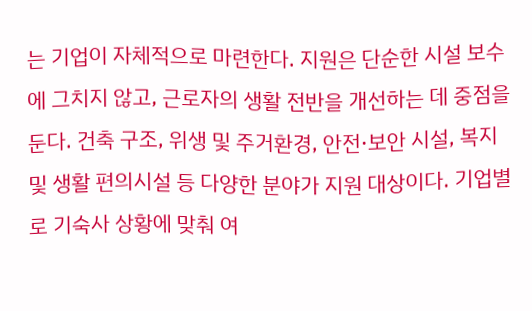는 기업이 자체적으로 마련한다. 지원은 단순한 시설 보수에 그치지 않고, 근로자의 생활 전반을 개선하는 데 중점을 둔다. 건축 구조, 위생 및 주거환경, 안전·보안 시설, 복지 및 생활 편의시설 등 다양한 분야가 지원 대상이다. 기업별로 기숙사 상황에 맞춰 여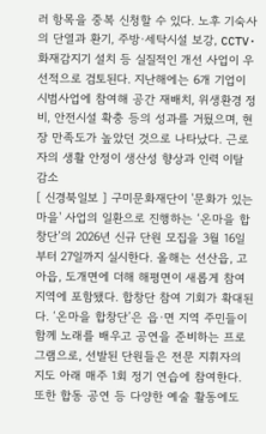러 항목을 중복 신청할 수 있다. 노후 기숙사의 단열과 환기, 주방·세탁시설 보강, CCTV·화재감지기 설치 등 실질적인 개선 사업이 우선적으로 검토된다. 지난해에는 6개 기업이 시범사업에 참여해 공간 재배치, 위생환경 정비, 안전시설 확충 등의 성과를 거뒀으며, 현장 만족도가 높았던 것으로 나타났다. 근로자의 생활 안정이 생산성 향상과 인력 이탈 감소
[ 신경북일보 ] 구미문화재단이 '문화가 있는 마을' 사업의 일환으로 진행하는 ‘온마을 합창단’의 2026년 신규 단원 모집을 3월 16일부터 27일까지 실시한다. 올해는 선산읍, 고아읍, 도개면에 더해 해평면이 새롭게 참여 지역에 포함됐다. 합창단 참여 기회가 확대된다. ‘온마을 합창단’은 읍·면 지역 주민들이 함께 노래를 배우고 공연을 준비하는 프로그램으로, 선발된 단원들은 전문 지휘자의 지도 아래 매주 1회 정기 연습에 참여한다. 또한 합동 공연 등 다양한 예술 활동에도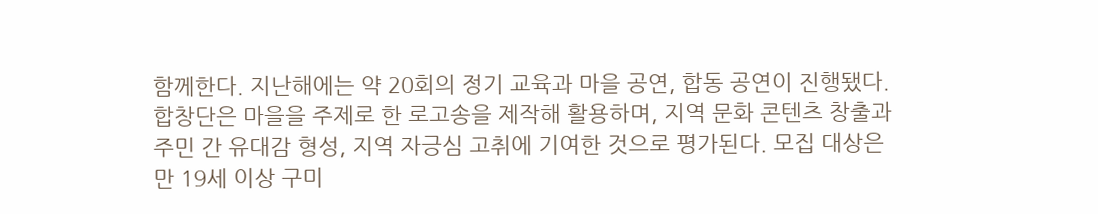함께한다. 지난해에는 약 20회의 정기 교육과 마을 공연, 합동 공연이 진행됐다. 합창단은 마을을 주제로 한 로고송을 제작해 활용하며, 지역 문화 콘텐츠 창출과 주민 간 유대감 형성, 지역 자긍심 고취에 기여한 것으로 평가된다. 모집 대상은 만 19세 이상 구미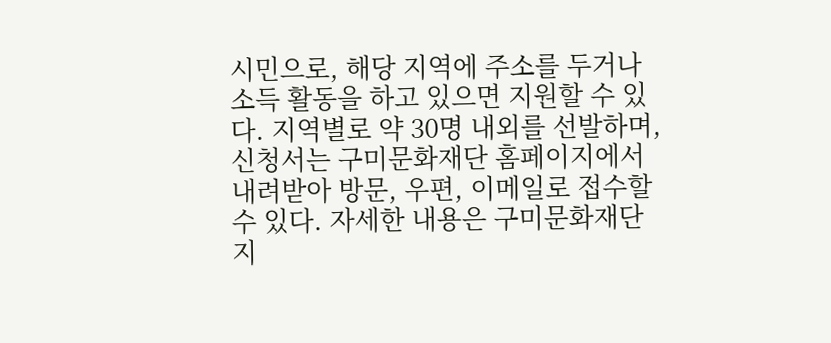시민으로, 해당 지역에 주소를 두거나 소득 활동을 하고 있으면 지원할 수 있다. 지역별로 약 30명 내외를 선발하며, 신청서는 구미문화재단 홈페이지에서 내려받아 방문, 우편, 이메일로 접수할 수 있다. 자세한 내용은 구미문화재단 지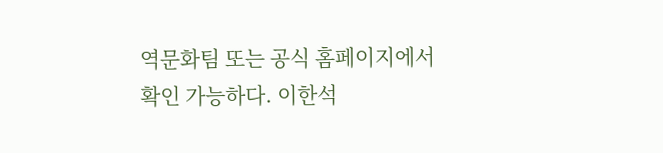역문화팀 또는 공식 홈페이지에서 확인 가능하다. 이한석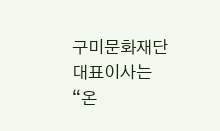구미문화재단 대표이사는 “온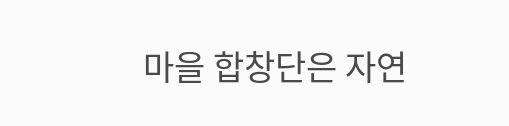마을 합창단은 자연